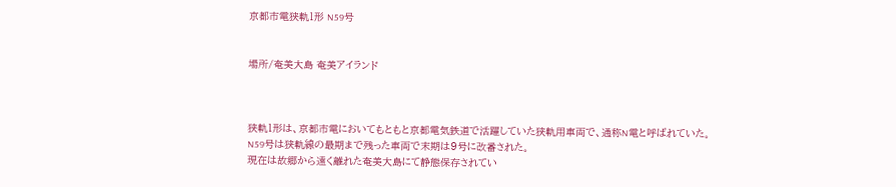京都市電狭軌1形 N59号


場所/奄美大島 奄美アイランド



狭軌1形は、京都市電においてもともと京都電気鉄道で活躍していた狭軌用車両で、通称N電と呼ばれていた。
N59号は狭軌線の最期まで残った車両で末期は9号に改番された。
現在は故郷から遠く離れた奄美大島にて静態保存されてい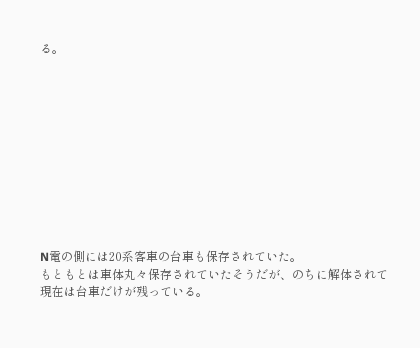る。











N電の側には20系客車の台車も保存されていた。
もともとは車体丸々保存されていたそうだが、のちに解体されて現在は台車だけが残っている。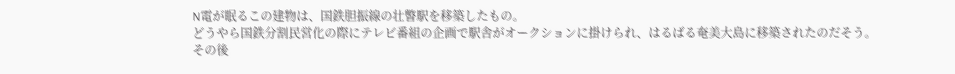N電が眠るこの建物は、国鉄胆振線の壮瞥駅を移築したもの。
どうやら国鉄分割民営化の際にテレビ番組の企画で駅舎がオークションに掛けられ、はるばる奄美大島に移築されたのだそう。
その後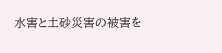水害と土砂災害の被害を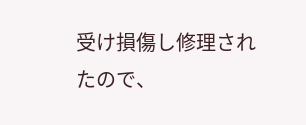受け損傷し修理されたので、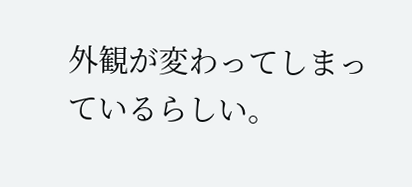外観が変わってしまっているらしい。